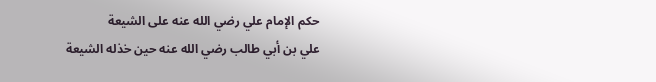حكم الإمام علي رضي الله عنه على الشيعة
علي بن أبي طالب رضي الله عنه حين خذله الشيعة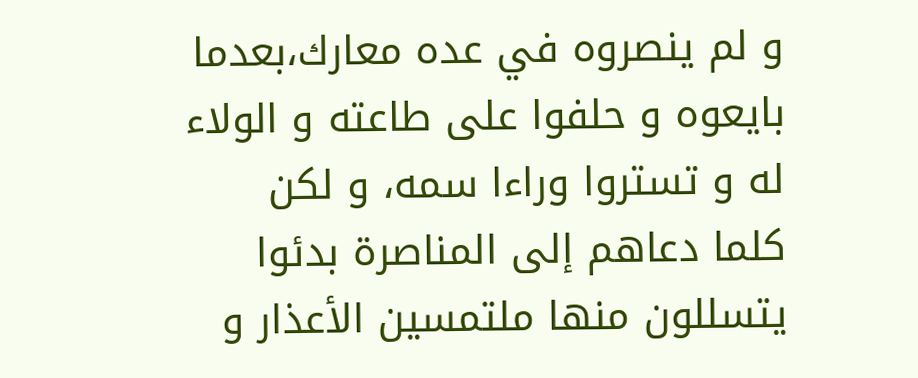و لم ينصروه في عده معارك،بعدما بايعوه و حلفوا على طاعته و الولاء له و تستروا وراءا سمه، و لكن كلما دعاهم إلى المناصرة بدئوا يتسللون منها ملتمسين الأعذار و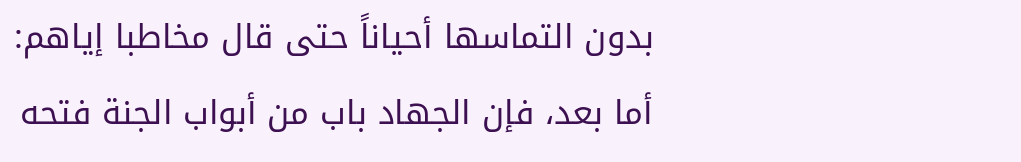بدون التماسها أحياناً حتى قال مخاطبا إياهم:
أما بعد، فإن الجهاد باب من أبواب الجنة فتحه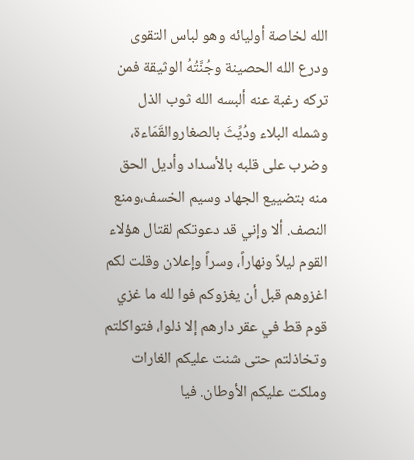الله لخاصة أوليائه وهو لباس التقوى ودرع الله الحصينة وجُنَّتُهُ الوثيقة فمن تركه رغبة عنه ألبسه الله ثوب الذل وشمله البلاء ودُيِّثَ بالصغاروالقَمَاءة، وضرب على قلبه بالأسداد وأديل الحق منه بتضييع الجهاد وسيم الخسف،ومنع النصف. ألا وإني قد دعوتكم لقتال هؤلاء القوم ليلاً ونهاراً، وسراً وإعلان وقلت لكم اغزوهم قبل أن يغزوكم فوا لله ما غزي قوم قط في عقر دارهم إلا ذلوا، فتواكلتم وتخاذلتم حتى شنت عليكم الغارات وملكت عليكم الأوطان. فيا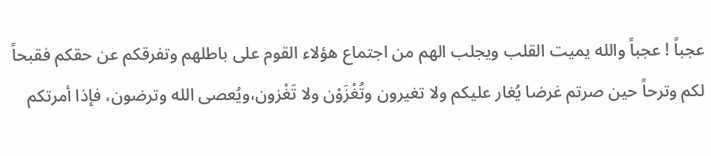عجباً ! عجباً والله يميت القلب ويجلب الهم من اجتماع هؤلاء القوم على باطلهم وتفرقكم عن حقكم فقبحاً لكم وترحاً حين صرتم غرضا يُغار عليكم ولا تغيرون وتُغْزَوْن ولا تَغْزون،ويُعصى الله وترضون، فإذا أمرتكم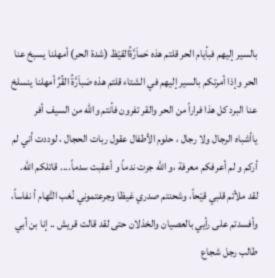بالسير إليهم فبأيام الحر قلتم هذه حَماَرَّةُالقيْظ (شدة الحر) أمهلنا يسبخ عنا الحر وإذا أمرتكم بالسير إليهم في الشتاء قلتم هذه صَباَرَّةُ القُرِّ أمهلنا ينسلخ عنا البرد كل هذا فراراً من الحر والقر تفرون فأنتم والله من السيف أفر ياأشباه الرجال ولا رجال ، حلوم الأطفال عقول ربات الحجال ، لوددت أني لم أركم و لم أعرفكم معرفة ،و الله جرت ندماً و أعقبت سدماً.... قاتلكم الله. لقد ملأتم قلبي قيْحاً، وشحنتم صدري غيظا وجرعتموني نُغب التَّهام أ نفاساً، وأفسدتم على رأيي بالعصيان والخذلان حتى لقد قالت قريش .. إنا بن أبي طالب رجل شجاع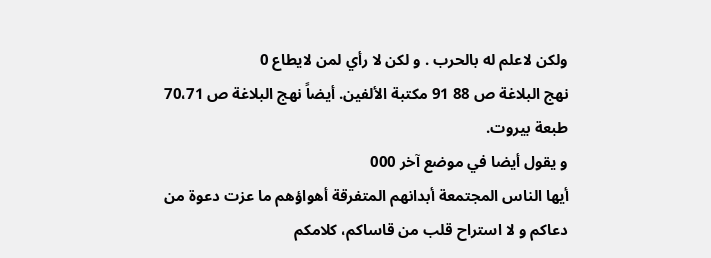ولكن لاعلم له بالحرب . و لكن لا رأي لمن لايطاع 0
نهج البلاغة ص 88 91 مكتبة الألفين. أيضاً نهج البلاغة ص 70،71 طبعة بيروت.
و يقول أيضا في موضع آخر 000
أيها الناس المجتمعة أبدانهم المتفرقة أهواؤهم ما عزت دعوة من دعاكم و لا استراح قلب من قاساكم، كلامكم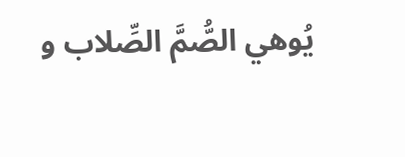يُوهي الصُّمَّ الصِّلاب و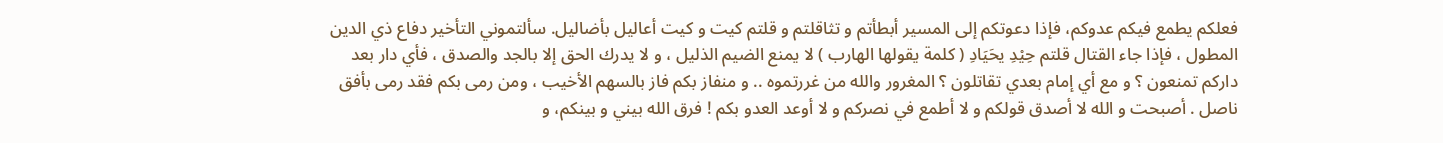فعلكم يطمع فيكم عدوكم، فإذا دعوتكم إلى المسير أبطأتم و تثاقلتم و قلتم كيت و كيت أعاليل بأضاليل. سألتموني التأخير دفاع ذي الدين المطول ، فإذا جاء القتال قلتم حِيْدِ يحَيَادِ ( كلمة يقولها الهارب ) لا يمنع الضيم الذليل ، و لا يدرك الحق إلا بالجد والصدق ، فأي دار بعد داركم تمنعون ؟ و مع أي إمام بعدي تقاتلون ؟ المغرور والله من غررتموه .. و منفاز بكم فاز بالسهم الأخيب ، ومن رمى بكم فقد رمى بأفق ناصل . أصبحت و الله لا أصدق قولكم و لا أطمع في نصركم و لا أوعد العدو بكم ! فرق الله بيني و بينكم، و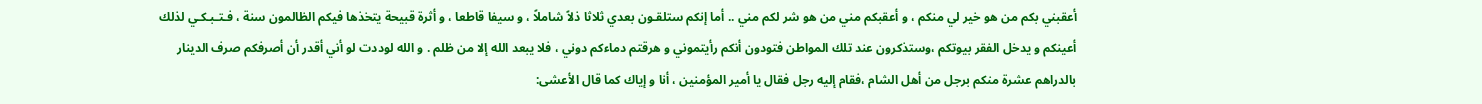أعقبني بكم من هو خير لي منكم ، و أعقبكم مني من هو شر لكم مني .. أما إنكم ستلقـون بعدي ثلاثا ذلاً شاملاً ، و سيفا قاطعا ، و أثرة قبيحة يتخذها فيكم الظالمون سنة ، فـتـبـكـي لذلك أعينكم و يدخل الفقر بيوتكم ،وستذكرون عند تلك المواطن فتودون أنكم رأيتموني و هرقتم دماءكم دوني ، فلا يبعد الله إلا من ظلم . و الله لوددت لو أني أقدر أن أصرفكم صرف الدينار بالدراهم عشرة منكم برجل من أهل الشام ،فقام إليه رجل فقال يا أمير المؤمنين ، أنا و إياك كما قال الأعشى: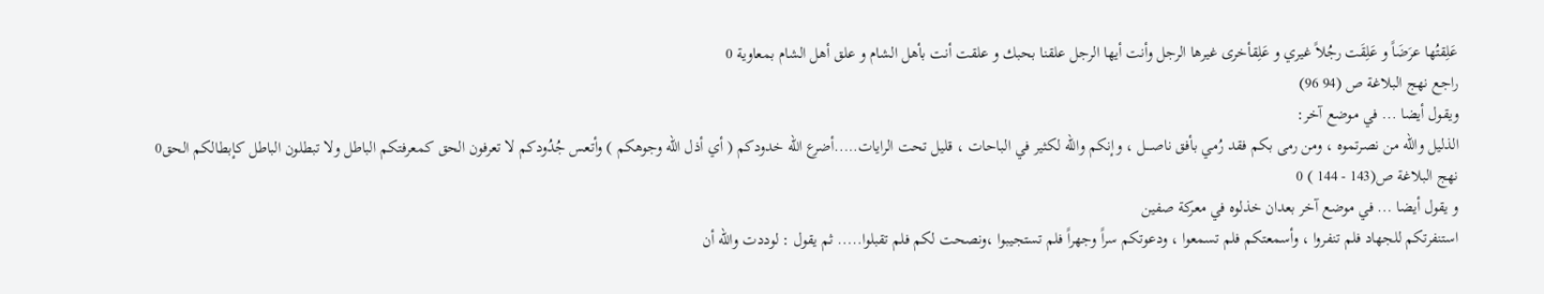عَلِقتُها عرَضَاً و عَلِقَت رجُلاً غيري و عَلِقأخرى غيرها الرجل وأنت أيها الرجل علقنا بحبك و علقت أنت بأهل الشام و علق أهل الشام بمعاوية 0
راجع نهج البلاغة ص (94 96)
ويقول أيضا ... في موضع آخر:
الذليل والله من نصرتموه ، ومن رمى بكم فقد رُمي بأفق ناصــــل ، وإنكم والله لكثير في الباحات ، قليل تحت الرايات…..أضرع الله خدودكم ( أي أذل الله وجوهكم ) وأتعس جُدُودكم لا تعرفون الحق كمعرفتكم الباطل ولا تبطلون الباطل كإبطالكم الحق0
نهج البلاغة ص(143 - 144 ) 0
و يقول أيضا ... في موضع آخر بعدان خذلوه في معركة صفين
استنفرتكم للجهاد فلم تنفروا ، وأسمعتكم فلم تسمعوا ، ودعوتكم سراً وجهراً فلم تستجيبوا ،ونصحت لكم فلم تقبلوا..... ثم يقول : لوددت والله أن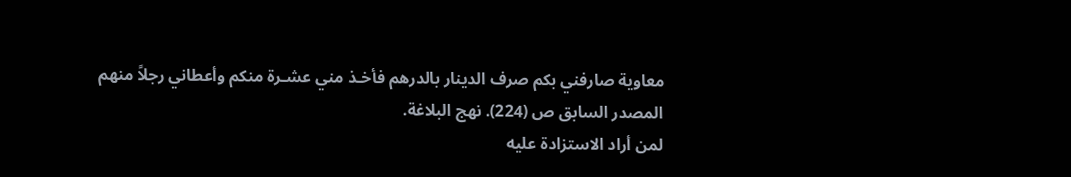معاوية صارفني بكم صرف الدينار بالدرهم فأخـذ مني عشـرة منكم وأعطاني رجلاً منهم
المصدر السابق ص (224). نهج البلاغة.
لمن أراد الاستزادة عليه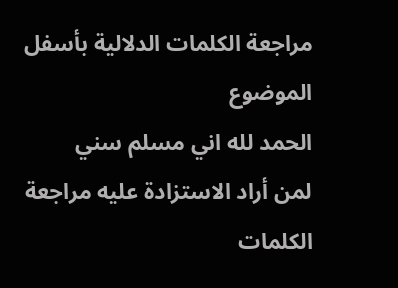مراجعة الكلمات الدلالية بأسفل الموضوع
الحمد لله اني مسلم سني
لمن أراد الاستزادة عليه مراجعة الكلمات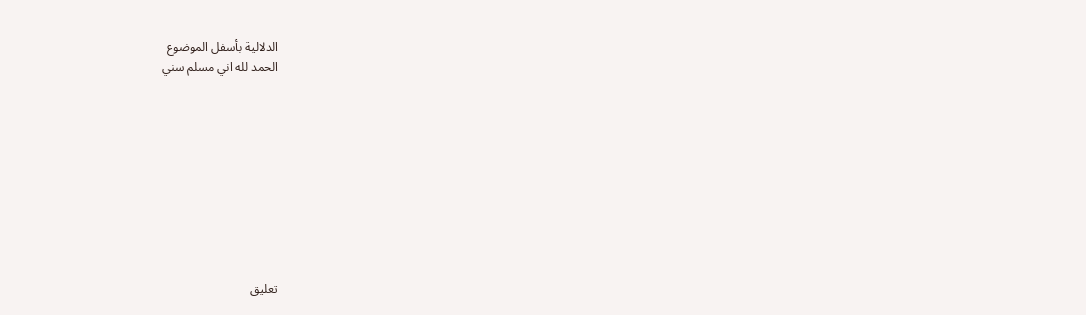الدلالية بأسفل الموضوع
الحمد لله اني مسلم سني










تعليق